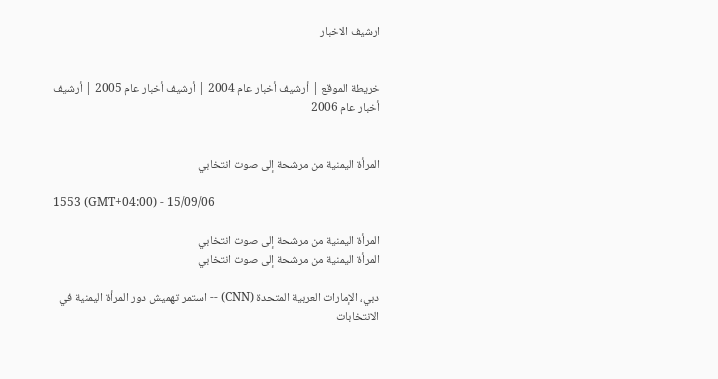ارشيف الاخبار


خريطة الموقع | أرشيف أخبار عام 2004 | أرشيف أخبار عام 2005 | أرشيف أخبار عام 2006


المرأة اليمنية من مرشحة إلى صوت انتخابي

1553 (GMT+04:00) - 15/09/06

المرأة اليمنية من مرشحة إلى صوت انتخابي
المرأة اليمنية من مرشحة إلى صوت انتخابي

دبي، الإمارات العربية المتحدة (CNN) -- استمر تهميش دور المرأة اليمنية في الانتخابات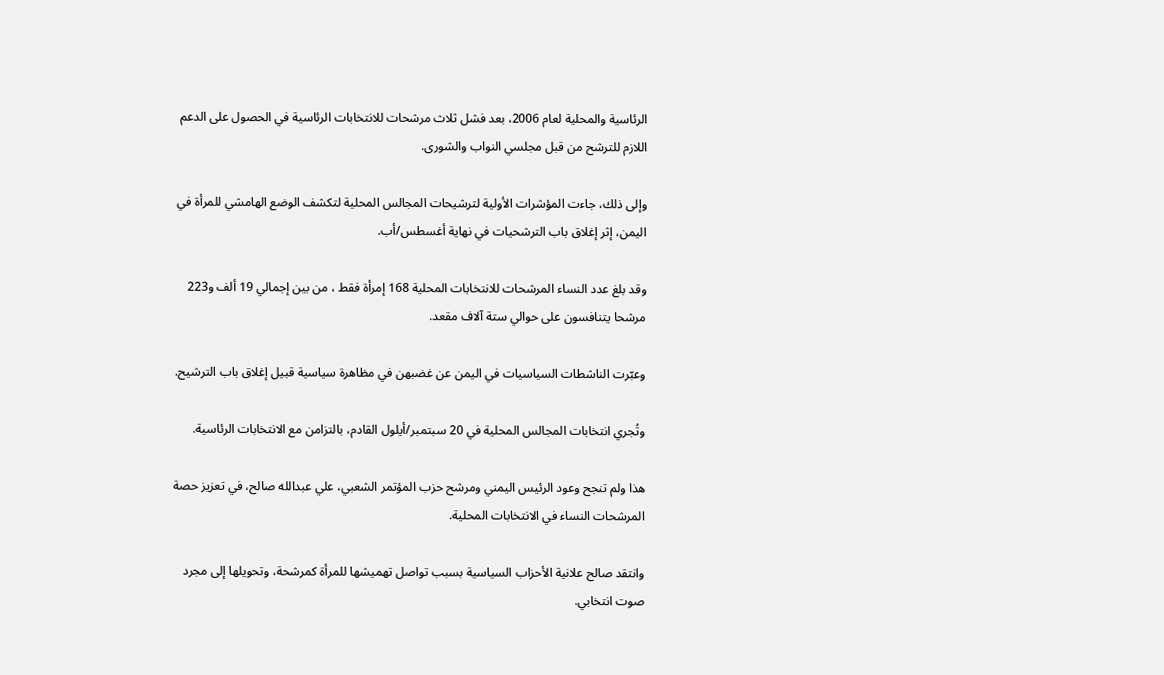الرئاسية والمحلية لعام 2006، بعد فشل ثلاث مرشحات للانتخابات الرئاسية في الحصول على الدعم اللازم للترشح من قبل مجلسي النواب والشورى.

وإلى ذلك، جاءت المؤشرات الأولية لترشيحات المجالس المحلية لتكشف الوضع الهامشي للمرأة في اليمن، إثر إغلاق باب الترشحيات في نهاية أغسطس/أب.

وقد بلغ عدد النساء المرشحات للانتخابات المحلية 168 إمرأة فقط ، من بين إجمالي 19 ألف و223 مرشحا يتنافسون على حوالي ستة آلاف مقعد.

وعبّرت الناشطات السياسيات في اليمن عن غضبهن في مظاهرة سياسية قبيل إغلاق باب الترشيح.

وتُجري انتخابات المجالس المحلية في 20 سبتمبر/أيلول القادم، بالتزامن مع الانتخابات الرئاسية.

هذا ولم تنجح وعود الرئيس اليمني ومرشح حزب المؤتمر الشعبي، علي عبدالله صالح، في تعزيز حصة المرشحات النساء في الانتخابات المحلية.

وانتقد صالح علانية الأحزاب السياسية بسبب تواصل تهميشها للمرأة كمرشحة، وتحويلها إلى مجرد صوت انتخابي.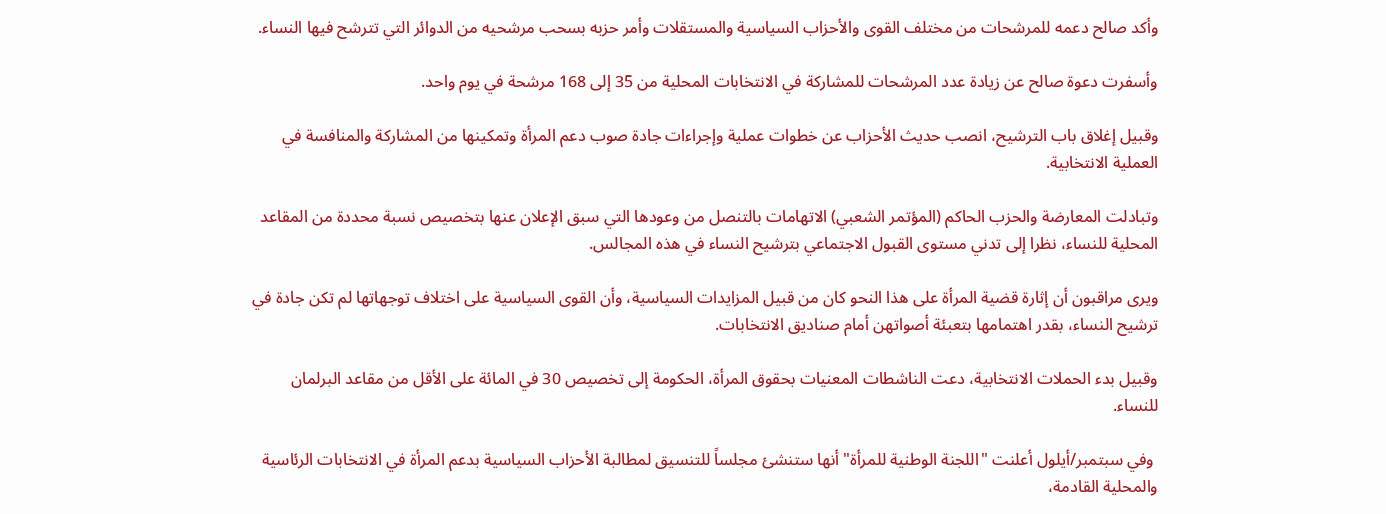وأكد صالح دعمه للمرشحات من مختلف القوى والأحزاب السياسية والمستقلات وأمر حزبه بسحب مرشحيه من الدوائر التي تترشح فيها النساء.

وأسفرت دعوة صالح عن زيادة عدد المرشحات للمشاركة في الانتخابات المحلية من 35 إلى 168 مرشحة في يوم واحد.

وقبيل إغلاق باب الترشيح، انصب حديث الأحزاب عن خطوات عملية وإجراءات جادة صوب دعم المرأة وتمكينها من المشاركة والمنافسة في العملية الانتخابية.

وتبادلت المعارضة والحزب الحاكم (المؤتمر الشعبي) الاتهامات بالتنصل من وعودها التي سبق الإعلان عنها بتخصيص نسبة محددة من المقاعد المحلية للنساء، نظرا إلى تدني مستوى القبول الاجتماعي بترشيح النساء في هذه المجالس.

ويرى مراقبون أن إثارة قضية المرأة على هذا النحو كان من قبيل المزايدات السياسية، وأن القوى السياسية على اختلاف توجهاتها لم تكن جادة في ترشيح النساء، بقدر اهتمامها بتعبئة أصواتهن أمام صناديق الانتخابات.

وقبيل بدء الحملات الانتخابية، دعت الناشطات المعنيات بحقوق المرأة، الحكومة إلى تخصيص 30 في المائة على الأقل من مقاعد البرلمان للنساء.

 وفي سبتمبر/أيلول أعلنت "اللجنة الوطنية للمرأة" أنها ستنشئ مجلساً للتنسيق لمطالبة الأحزاب السياسية بدعم المرأة في الانتخابات الرئاسية والمحلية القادمة،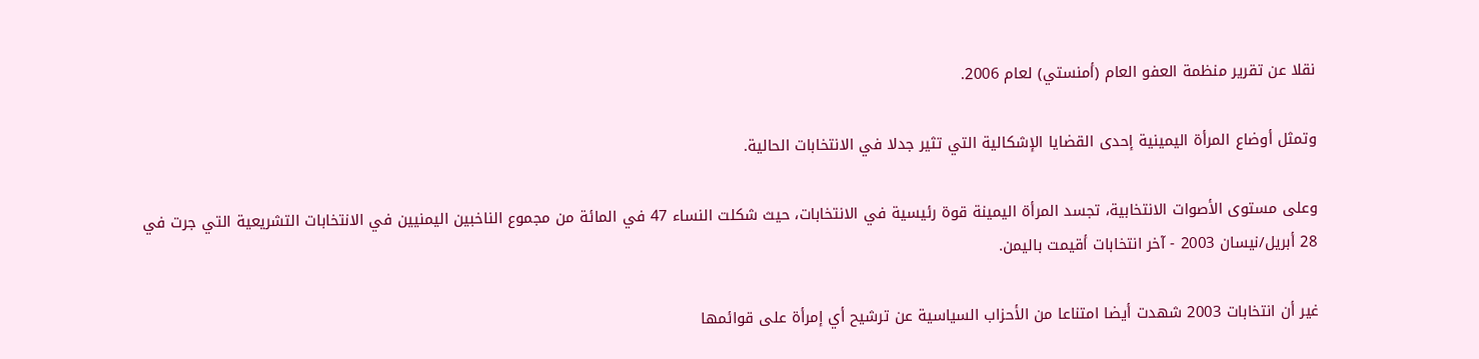نقلا عن تقرير منظمة العفو العام (أمنستي) لعام 2006.

وتمثل أوضاع المرأة اليمينية إحدى القضايا الإشكالية التي تثير جدلا في الانتخابات الحالية.

وعلى مستوى الأصوات الانتخابية، تجسد المرأة اليمينة قوة رئيسية في الانتخابات، حيث شكلت النساء 47 في المائة من مجموع الناخبين اليمنيين في الانتخابات التشريعية التي جرت في 28 أبريل/نيسان 2003 - آخر انتخابات أقيمت باليمن.

غير أن انتخابات 2003 شهدت أيضا امتناعا من الأحزاب السياسية عن ترشيح أي إمرأة على قوائمها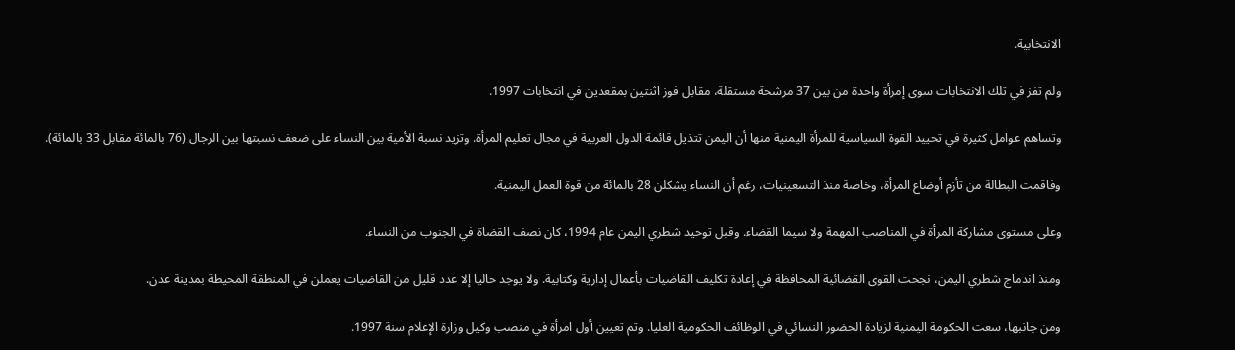الانتخابية.

ولم تفز في تلك الانتخابات سوى إمرأة واحدة من بين 37 مرشحة مستقلة، مقابل فوز اثنتين بمقعدين في انتخابات 1997.

وتساهم عوامل كثيرة في تحييد القوة السياسية للمرأة اليمنية منها أن اليمن تتذيل قائمة الدول العربية في مجال تعليم المرأة. وتزيد نسبة الأمية بين النساء على ضعف نسبتها بين الرجال (76 بالمائة مقابل 33 بالمائة).

وفاقمت البطالة من تأزم أوضاع المرأة، وخاصة منذ التسعينيات، رغم أن النساء يشكلن 28 بالمائة من قوة العمل اليمنية.

وعلى مستوى مشاركة المرأة في المناصب المهمة ولا سيما القضاء. وقبل توحيد شطري اليمن عام 1994، كان نصف القضاة في الجنوب من النساء.

ومنذ اندماج شطري اليمن، نجحت القوى القضائية المحافظة في إعادة تكليف القاضيات بأعمال إدارية وكتابية. ولا يوجد حاليا إلا عدد قليل من القاضيات يعملن في المنطقة المحيطة بمدينة عدن.

ومن جانبها، سعت الحكومة اليمنية لزيادة الحضور النسائي في الوظائف الحكومية العليا. وتم تعيين أول امرأة في منصب وكيل وزارة الإعلام سنة 1997.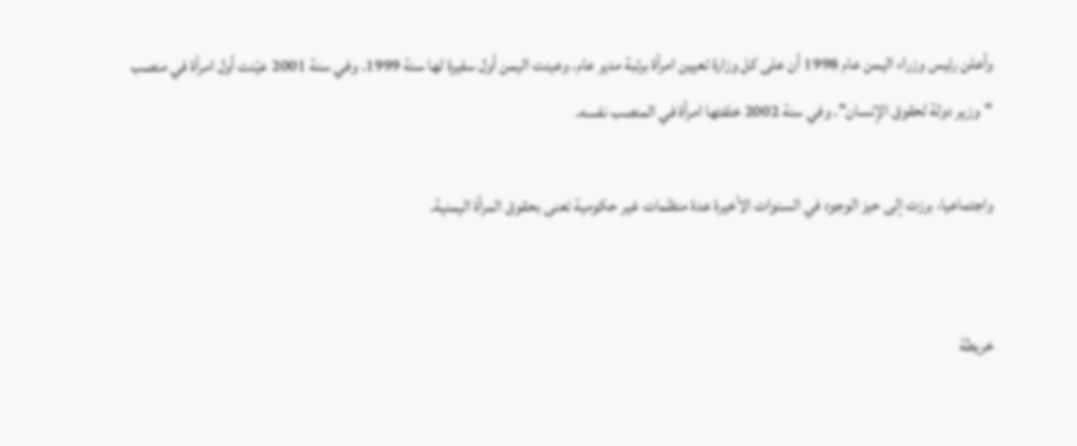وأعلن رئيس وزراء اليمن عام 1998 أن على كل وزارة تعيين امرأة برتبة مدير عام. وعينت اليمن أول سفيرة لها سنة 1999. وفي سنة 2001 عيّنت أول امرأة في منصب "وزير دولة لحقوق الإنسان". وفي سنة 2002 خلفتها امرأة في المنصب نفسه.

واجتماعيا، برزت إلى حيز الوجود في السنوات الأخيرة عدة منظمات غير حكومية تعنى بحقوق المرأة اليمنية.


خريطة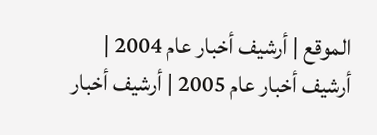الموقع | أرشيف أخبار عام 2004 | أرشيف أخبار عام 2005 | أرشيف أخبار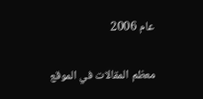عام 2006

معظم المقالات في الموقع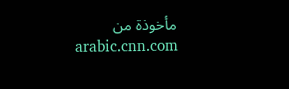مأخوذة من arabic.cnn.com